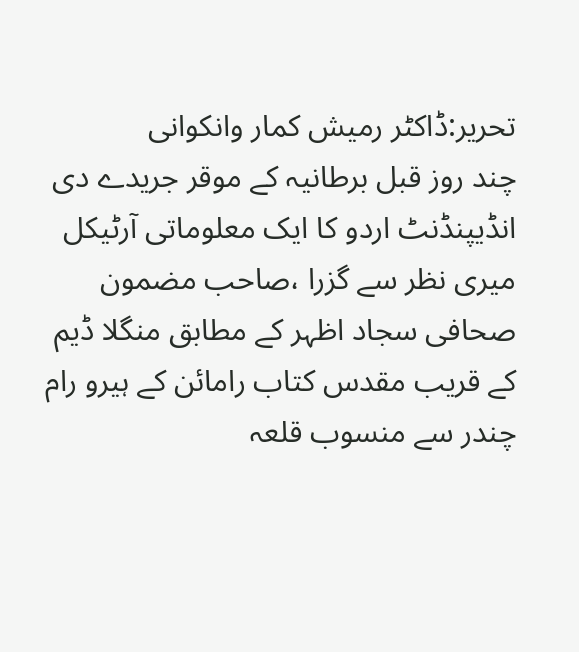تحریر:ڈاکٹر رمیش کمار وانکوانی
چند روز قبل برطانیہ کے موقر جریدے دی انڈیپنڈنٹ اردو کا ایک معلوماتی آرٹیکل میری نظر سے گزرا ،صاحب مضمون صحافی سجاد اظہر کے مطابق منگلا ڈیم کے قریب مقدس کتاب رامائن کے ہیرو رام چندر سے منسوب قلعہ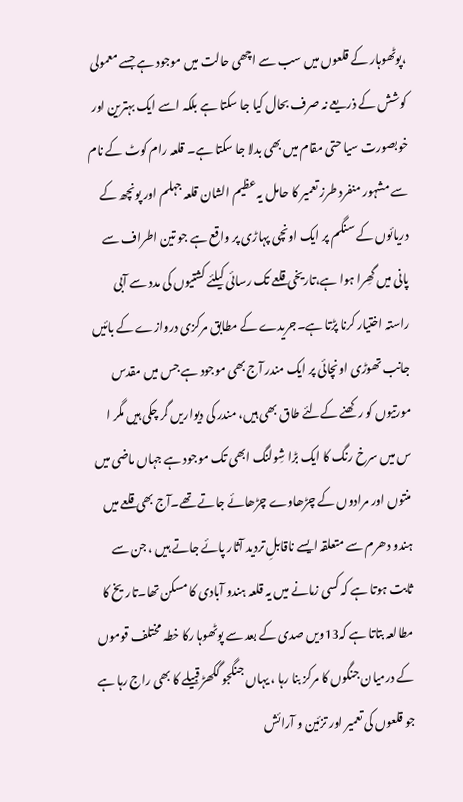،پوٹھوہار کے قلعوں میں سب سے اچھی حالت میں موجود ہے جسے معمولی کوشش کے ذریعے نہ صرف بحال کیا جا سکتا ہے بلکہ اسے ایک بہترین اور خوبصورت سیا حتی مقام میں بھی بدلا جا سکتا ہے۔ قلعہ رام کوٹ کے نام سے مشہور منفرد طرز تعمیر کا حامل یہ عظیم الشان قلعہ جہلم اور پونچھ کے دریائوں کے سنگم پر ایک اونچی پہاڑی پر واقع ہے جو تین اطراف سے پانی میں گھِرا ہوا ہے،تاریخی قلعے تک رسائی کیلئے کشتیوں کی مدد سے آبی راستہ اختیار کرنا پڑتا ہے۔جریدے کے مطابق مرکزی دروازے کے بائیں جانب تھوڑی اونچائی پر ایک مندر آج بھی موجود ہے جس میں مقدس مورتیوں کو رکھنے کےلئے طاق بھی ہیں، مندر کی دیواریں گر چکی ہیں مگر ا س میں سرخ رنگ کا ایک بڑا شِولنگ ابھی تک موجود ہے جہاں ماضی میں منتوں اور مرادوں کے چڑھاوے چڑھائے جاتے تھے۔آج بھی قلعے میں ہندو دھرم سے متعلقہ ایسے ناقابلِ تردید آثار پائے جاتے ہیں ، جن سے ثابت ہوتا ہے کہ کسی زمانے میں یہ قلعہ ہندو آبادی کا مسکن تھا۔تاریخ کا مطالعہ بتاتا ہے کہ13ویں صدی کے بعد سے پوٹھوہا رکا خطہ مختلف قوموں کے درمیان جنگوں کا مرکز بنا رہا ، یہاں جنگجو گکھڑ قبیلے کا بھی راج رہا ہے جو قلعوں کی تعمیر اور تزئین و آرائش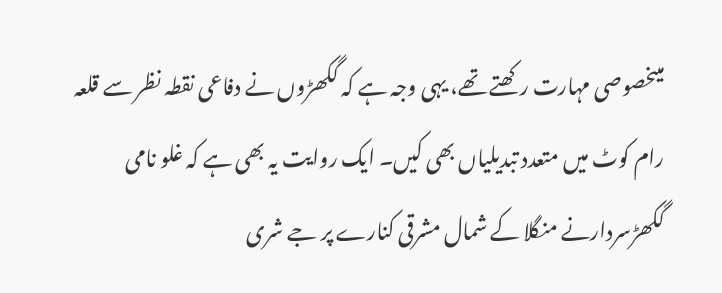میںخصوصی مہارت رکھتے تھے، یہی وجہ ہے کہ گکھڑوں نے دفاعی نقطہ نظر سے قلعہ رام کوٹ میں متعدد تبدیلیاں بھی کیں۔ ایک روایت یہ بھی ہے کہ غلو نامی گکھڑسردارنے منگلا کے شمال مشرقی کنارے پر جے شری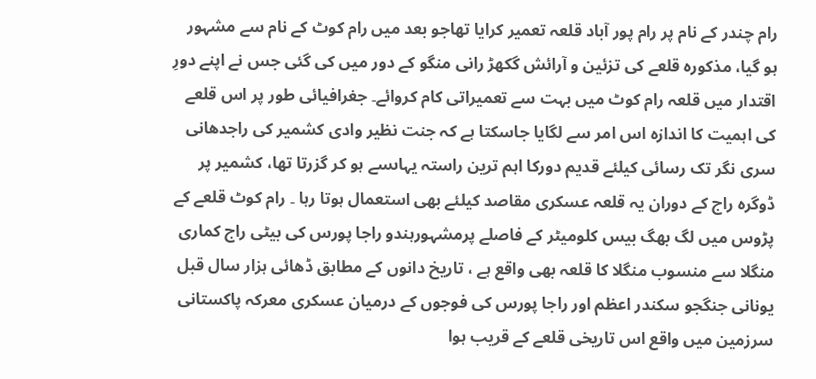رام چندر کے نام پر رام پور آباد قلعہ تعمیر کرایا تھاجو بعد میں رام کوٹ کے نام سے مشہور ہو گیا، مذکورہ قلعے کی تزئین و آرائش گکھڑ رانی منگو کے دور میں کی گئی جس نے اپنے دورِ اقتدار میں قلعہ رام کوٹ میں بہت سے تعمیراتی کام کروائے۔ جغرافیائی طور پر اس قلعے کی اہمیت کا اندازہ اس امر سے لگایا جاسکتا ہے کہ جنت نظیر وادی کشمیر کی راجدھانی سری نگر تک رسائی کیلئے قدیم دورکا اہم ترین راستہ یہاںسے ہو کر گزرتا تھا، کشمیر پر ڈوگرہ راج کے دوران یہ قلعہ عسکری مقاصد کیلئے بھی استعمال ہوتا رہا ۔ رام کوٹ قلعے کے پڑوس میں لگ بھگ بیس کلومیٹر کے فاصلے پرمشہورہندو راجا پورس کی بیٹی راج کماری منگلا سے منسوب منگلا کا قلعہ بھی واقع ہے ، تاریخ دانوں کے مطابق ڈھائی ہزار سال قبل یونانی جنگجو سکندر اعظم اور راجا پورس کی فوجوں کے درمیان عسکری معرکہ پاکستانی سرزمین میں واقع اس تاریخی قلعے کے قریب ہوا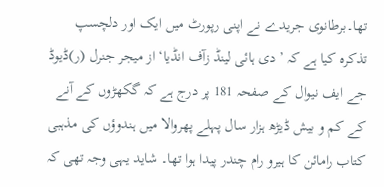تھا۔برطانوی جریدے نے اپنی رپورٹ میں ایک اور دلچسپ تذکرہ کیا ہے کہ ’دی ہائی لینڈ زآف انڈیا‘ از میجر جنرل (ر)ڈیوڈ جے ایف نیوال کے صفحہ 181 پر درج ہے کہ گکھڑوں کے آنے کے کم و بیش ڈیڑھ ہزار سال پہلے پھروالا میں ہندوؤں کی مذہبی کتاب رامائن کا ہیرو رام چندر پیدا ہوا تھا۔ شاید یہی وجہ تھی کہ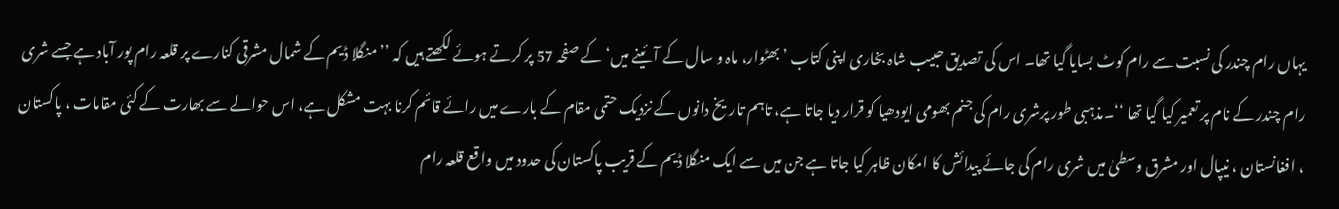یہاں رام چندر کی نسبت سے رام کوٹ بسایا گیا تھا۔ اس کی تصدیق حبیب شاہ بخاری اپنی کتاب ’بھٹوار، ماہ و سال کے آئینے میں‘ کے صفحہ 57 پر کرتے ہوئے لکھتے ہیں کہ ’’منگلا ڈیم کے شمال مشرقی کنارے پر قلعہ رام پور آباد ہے جسے شری رام چندر کے نام پر تعمیر کیا گیا تھا ‘‘۔مذہبی طور پرشری رام کی جنم بھومی ایودھیا کو قرار دیا جاتا ہے، تاہم تاریخ دانوں کے نزدیک حتمی مقام کے بارے میں رائے قائم کرنا بہت مشکل ہے، اس حوالے سے بھارت کے کئی مقامات ، پاکستان ، افغانستان ، نیپال اور مشرق وسطیٰ میں شری رام کی جائے پیدائش کا امکان ظاہر کیا جاتا ہے جن میں سے ایک منگلا ڈیم کے قریب پاکستان کی حدود میں واقع قلعہ رام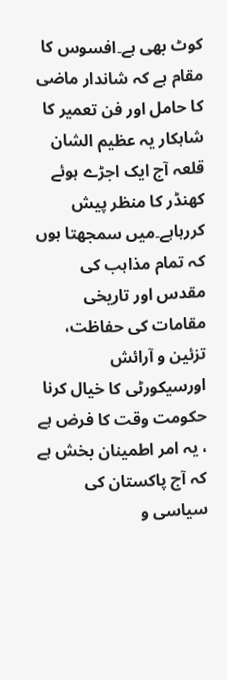کوٹ بھی ہے۔افسوس کا مقام ہے کہ شاندار ماضی کا حامل اور فن تعمیر کا شاہکار یہ عظیم الشان قلعہ آج ایک اجڑے ہوئے کھنڈر کا منظر پیش کررہاہے۔میں سمجھتا ہوں کہ تمام مذاہب کی مقدس اور تاریخی مقامات کی حفاظت، تزئین و آرائش اورسیکورٹی کا خیال کرنا حکومت وقت کا فرض ہے ، یہ امر اطمینان بخش ہے کہ آج پاکستان کی سیاسی و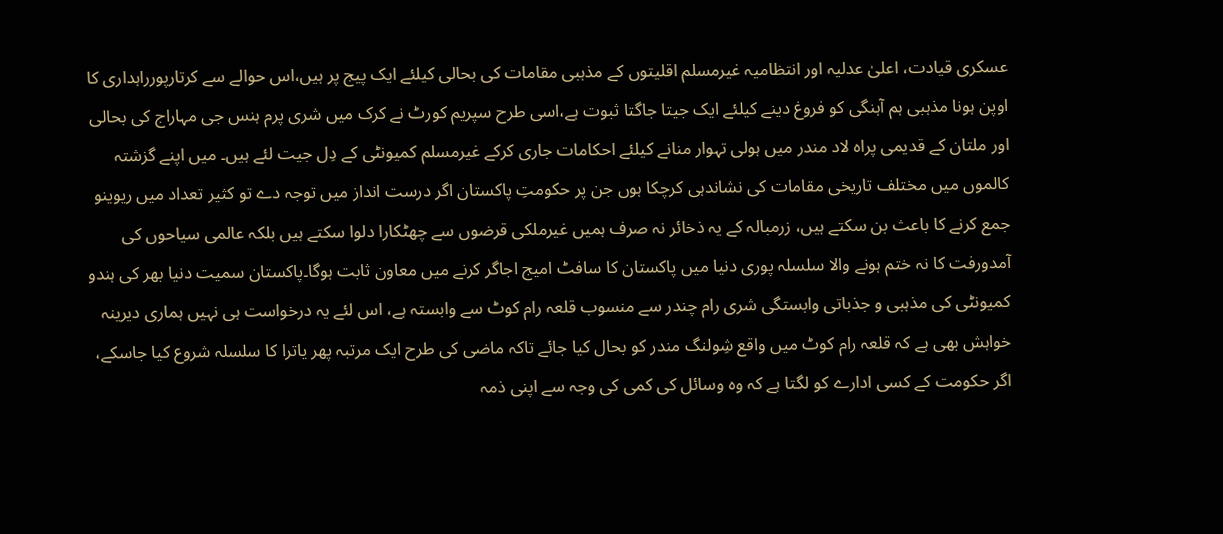عسکری قیادت، اعلیٰ عدلیہ اور انتظامیہ غیرمسلم اقلیتوں کے مذہبی مقامات کی بحالی کیلئے ایک پیج پر ہیں،اس حوالے سے کرتارپورراہداری کا اوپن ہونا مذہبی ہم آہنگی کو فروغ دینے کیلئے ایک جیتا جاگتا ثبوت ہے،اسی طرح سپریم کورٹ نے کرک میں شری پرم ہنس جی مہاراج کی بحالی اور ملتان کے قدیمی پراہ لاد مندر میں ہولی تہوار منانے کیلئے احکامات جاری کرکے غیرمسلم کمیونٹی کے دِل جیت لئے ہیں۔ میں اپنے گزشتہ کالموں میں مختلف تاریخی مقامات کی نشاندہی کرچکا ہوں جن پر حکومتِ پاکستان اگر درست انداز میں توجہ دے تو کثیر تعداد میں ریوینو جمع کرنے کا باعث بن سکتے ہیں، زرمبالہ کے یہ ذخائر نہ صرف ہمیں غیرملکی قرضوں سے چھٹکارا دلوا سکتے ہیں بلکہ عالمی سیاحوں کی آمدورفت کا نہ ختم ہونے والا سلسلہ پوری دنیا میں پاکستان کا سافٹ امیج اجاگر کرنے میں معاون ثابت ہوگا۔پاکستان سمیت دنیا بھر کی ہندو کمیونٹی کی مذہبی و جذباتی وابستگی شری رام چندر سے منسوب قلعہ رام کوٹ سے وابستہ ہے، اس لئے یہ درخواست ہی نہیں ہماری دیرینہ خواہش بھی ہے کہ قلعہ رام کوٹ میں واقع شِولنگ مندر کو بحال کیا جائے تاکہ ماضی کی طرح ایک مرتبہ پھر یاترا کا سلسلہ شروع کیا جاسکے، اگر حکومت کے کسی ادارے کو لگتا ہے کہ وہ وسائل کی کمی کی وجہ سے اپنی ذمہ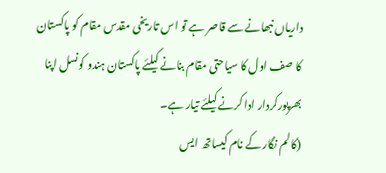داریاں نبھانے سے قاصر ہے تو اس تاریخی مقدس مقام کو پاکستان کا صف اول کا سیاحتی مقام بنانے کیلئے پاکستان ہندو کونسل اپنا بھرپورکردار ادا کرنے کیلئے تیار ہے۔
(کالم نگار کے نام کیساتھ ایس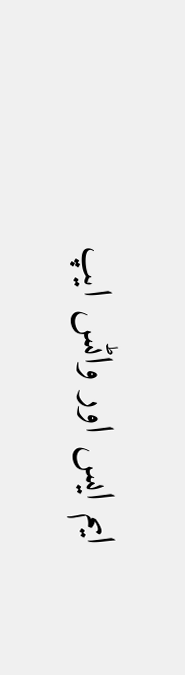ایم ایس اور واٹس ایپ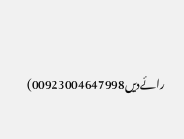رائےدیں00923004647998)